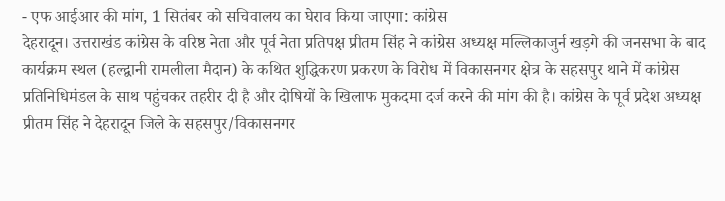- एफ आईआर की मांग, 1 सितंबर को सचिवालय का घेराव किया जाएगा: कांग्रेस
देहरादून। उत्तराखंड कांग्रेस के वरिष्ठ नेता और पूर्व नेता प्रतिपक्ष प्रीतम सिंह ने कांग्रेस अध्यक्ष मल्लिकाजुर्न खड़गे की जनसभा के बाद कार्यक्रम स्थल (हल्द्वानी रामलीला मैदान) के कथित शुद्धिकरण प्रकरण के विरोध में विकासनगर क्षेत्र के सहसपुर थाने में कांग्रेस प्रतिनिधिमंडल के साथ पहुंचकर तहरीर दी है और दोषियों के खिलाफ मुकदमा दर्ज करने की मांग की है। कांग्रेस के पूर्व प्रदेश अध्यक्ष प्रीतम सिंह ने देहरादून जिले के सहसपुर/विकासनगर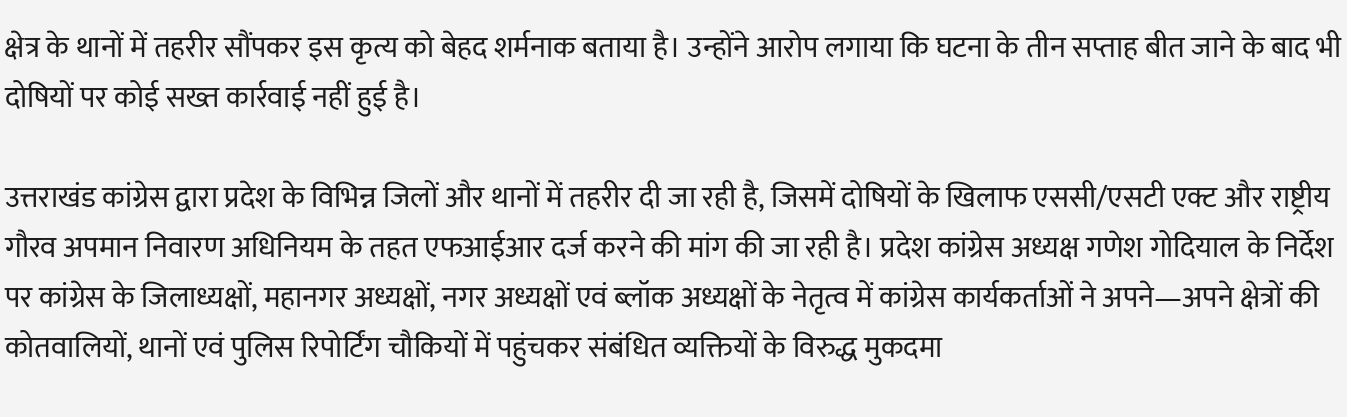क्षेत्र के थानों में तहरीर सौंपकर इस कृत्य को बेहद शर्मनाक बताया है। उन्होंने आरोप लगाया कि घटना के तीन सप्ताह बीत जाने के बाद भी दोषियों पर कोई सख्त कार्रवाई नहीं हुई है।

उत्तराखंड कांग्रेस द्वारा प्रदेश के विभिन्न जिलों और थानों में तहरीर दी जा रही है, जिसमें दोषियों के खिलाफ एससी/एसटी एक्ट और राष्ट्रीय गौरव अपमान निवारण अधिनियम के तहत एफआईआर दर्ज करने की मांग की जा रही है। प्रदेश कांग्रेस अध्यक्ष गणेश गोदियाल के निर्देश पर कांग्रेस के जिलाध्यक्षों, महानगर अध्यक्षों, नगर अध्यक्षों एवं ब्लॉक अध्यक्षों के नेतृत्व में कांग्रेस कार्यकर्ताओं ने अपने—अपने क्षेत्रों की कोतवालियों, थानों एवं पुलिस रिपोर्टिंग चौकियों में पहुंचकर संबंधित व्यक्तियों के विरुद्ध मुकदमा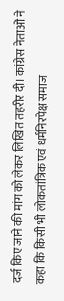दर्ज किए जाने की मांग को लेकर लिखित तहरीर दी। कांग्रेस नेताओं ने कहा कि किसी भी लोकतांत्रिक एवं धर्मनिरपेक्ष समाज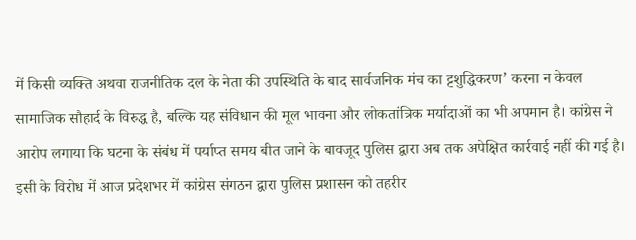में किसी व्यक्ति अथवा राजनीतिक दल के नेता की उपस्थिति के बाद सार्वजनिक मंच का ट्टशुद्धिकरण’ करना न केवल सामाजिक सौहार्द के विरुद्ध है, बल्कि यह संविधान की मूल भावना और लोकतांत्रिक मर्यादाओं का भी अपमान है। कांग्रेस ने आरोप लगाया कि घटना के संबंध में पर्याप्त समय बीत जाने के बावजूद पुलिस द्वारा अब तक अपेक्षित कार्रवाई नहीं की गई है। इसी के विरोध में आज प्रदेशभर में कांग्रेस संगठन द्वारा पुलिस प्रशासन को तहरीर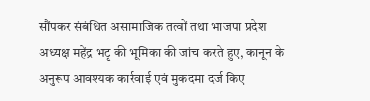सौंपकर संबंधित असामाजिक तत्वों तथा भाजपा प्रदेश अध्यक्ष महेंद्र भटृ की भूमिका की जांच करते हुए, कानून के अनुरूप आवश्यक कार्रवाई एवं मुकदमा दर्ज किए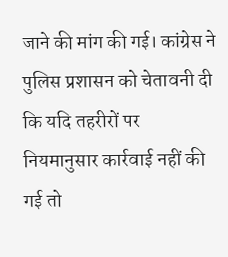जाने की मांग की गई। कांग्रेस ने पुलिस प्रशासन को चेतावनी दी कि यदि तहरीरों पर नियमानुसार कार्रवाई नहीं की गई तो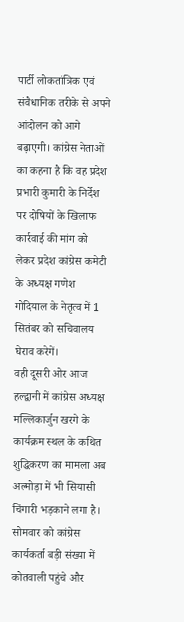पार्टी लोकतांत्रिक एवं संवैधानिक तरीके से अपने आंदोलन को आगे बढ़ाएगी। कांग्रेस नेताओं का कहना है कि वह प्रदेश प्रभारी कुमारी के निर्देश पर दोषियों के खिलाफ कार्रवाई की मांग को लेकर प्रदेश कांग्रेस कमेटी के अध्यक्ष गणेश गोदियाल के नेतृत्व में 1 सितंबर को सचिवालय घेराव करेगें।
वही दूसरी ओर आज हल्द्वानी में कांग्रेस अध्यक्ष मल्लिकार्जुन खरगे के कार्यक्रम स्थल के कथित शुद्धिकरण का मामला अब अल्मोड़ा में भी सियासी चिंगारी भड़काने लगा है। सोमवार को कांग्रेस कार्यकर्ता बड़ी संख्या में कोतवाली पहुंचे और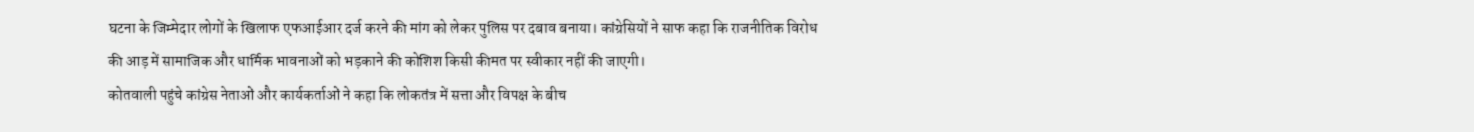घटना के जिम्मेदार लोगों के खिलाफ एफआईआर दर्ज करने की मांग को लेकर पुलिस पर दबाव बनाया। कांग्रेसियों ने साफ कहा कि राजनीतिक विरोध की आड़ में सामाजिक और धार्मिक भावनाओं को भड़काने की कोशिश किसी कीमत पर स्वीकार नहीं की जाएगी।
कोतवाली पहुंचे कांग्रेस नेताओं और कार्यकर्ताओं ने कहा कि लोकतंत्र में सत्ता और विपक्ष के बीच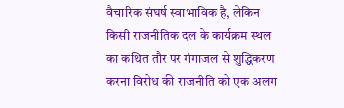वैचारिक संघर्ष स्वाभाविक है, लेकिन किसी राजनीतिक दल के कार्यक्रम स्थल का कथित तौर पर गंगाजल से शुद्धिकरण करना विरोध की राजनीति को एक अलग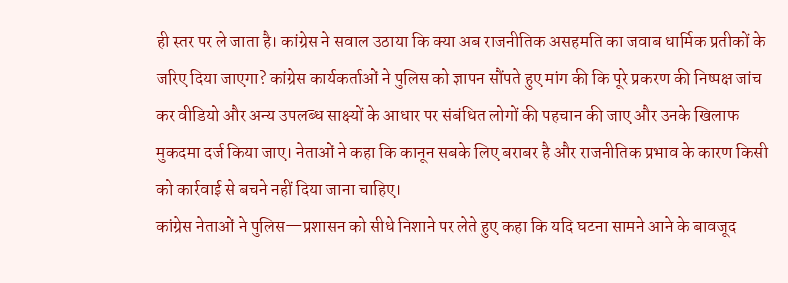ही स्तर पर ले जाता है। कांग्रेस ने सवाल उठाया कि क्या अब राजनीतिक असहमति का जवाब धार्मिक प्रतीकों के जरिए दिया जाएगा? कांग्रेस कार्यकर्ताओं ने पुलिस को ज्ञापन सौंपते हुए मांग की कि पूरे प्रकरण की निष्पक्ष जांच कर वीडियो और अन्य उपलब्ध साक्ष्यों के आधार पर संबंधित लोगों की पहचान की जाए और उनके खिलाफ मुकदमा दर्ज किया जाए। नेताओं ने कहा कि कानून सबके लिए बराबर है और राजनीतिक प्रभाव के कारण किसी को कार्रवाई से बचने नहीं दिया जाना चाहिए।
कांग्रेस नेताओं ने पुलिस—प्रशासन को सीधे निशाने पर लेते हुए कहा कि यदि घटना सामने आने के बावजूद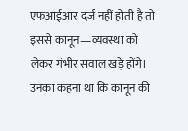एफआईआर दर्ज नहीं होती है तो इससे कानून—व्यवस्था को लेकर गंभीर सवाल खड़े होंगे। उनका कहना था कि कानून की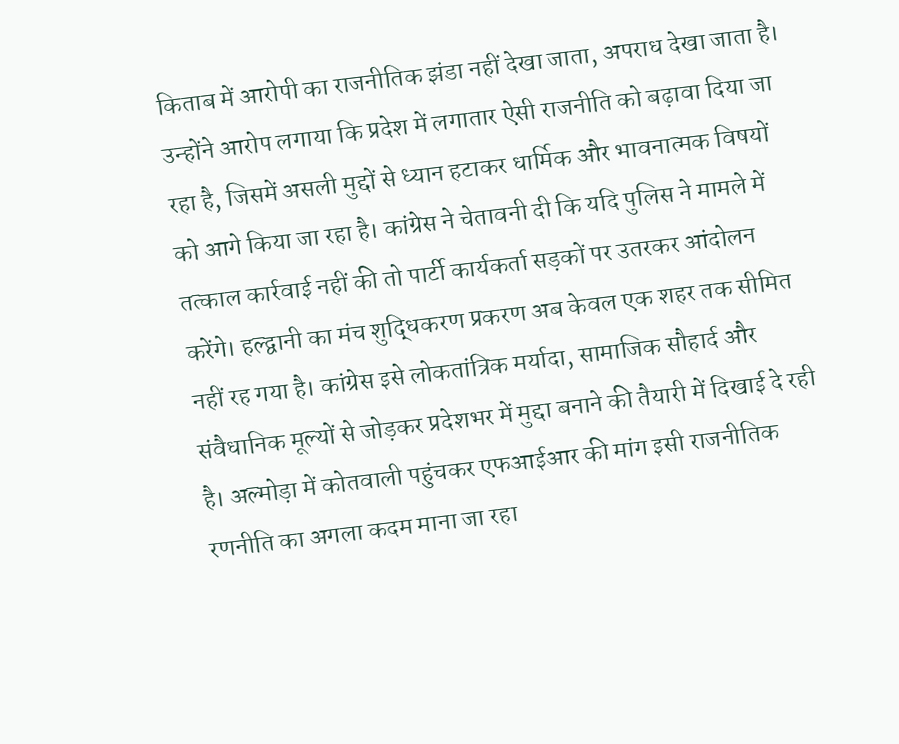किताब में आरोपी का राजनीतिक झंडा नहीं देखा जाता, अपराध देखा जाता है। उन्होंने आरोप लगाया कि प्रदेश में लगातार ऐसी राजनीति को बढ़ावा दिया जा रहा है, जिसमें असली मुद्दों से ध्यान हटाकर धार्मिक और भावनात्मक विषयों को आगे किया जा रहा है। कांग्रेस ने चेतावनी दी कि यदि पुलिस ने मामले में तत्काल कार्रवाई नहीं की तो पार्टी कार्यकर्ता सड़कों पर उतरकर आंदोलन करेंगे। हल्द्वानी का मंच शुद्धिकरण प्रकरण अब केवल एक शहर तक सीमित नहीं रह गया है। कांग्रेस इसे लोकतांत्रिक मर्यादा, सामाजिक सौहार्द और संवैधानिक मूल्यों से जोड़कर प्रदेशभर में मुद्दा बनाने की तैयारी में दिखाई दे रही है। अल्मोड़ा में कोतवाली पहुंचकर एफआईआर की मांग इसी राजनीतिक रणनीति का अगला कदम माना जा रहा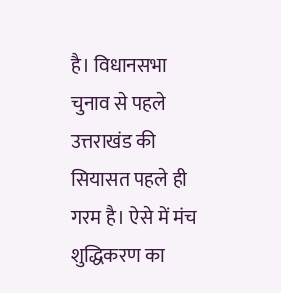है। विधानसभा चुनाव से पहले उत्तराखंड की सियासत पहले ही गरम है। ऐसे में मंच शुद्धिकरण का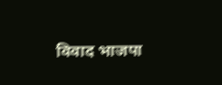विवाद भाजपा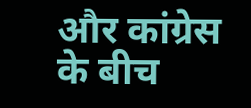और कांग्रेस के बीच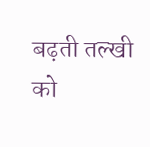बढ़ती तल्खी को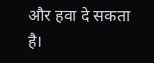और हवा दे सकता है।